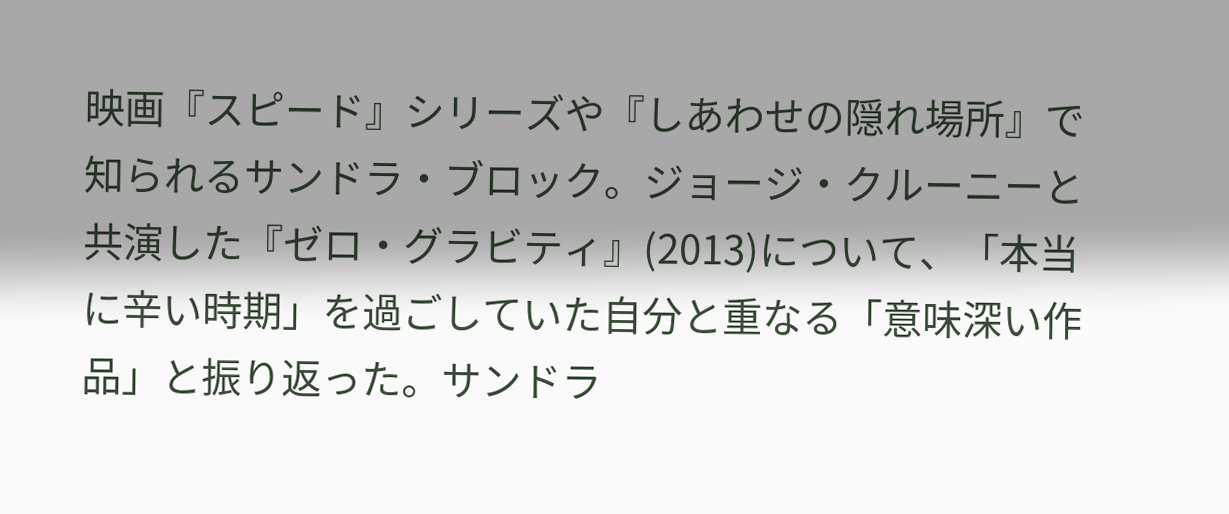映画『スピード』シリーズや『しあわせの隠れ場所』で知られるサンドラ・ブロック。ジョージ・クルーニーと共演した『ゼロ・グラビティ』(2013)について、「本当に辛い時期」を過ごしていた自分と重なる「意味深い作品」と振り返った。サンドラ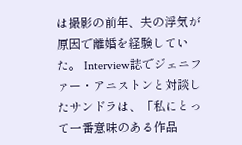は撮影の前年、夫の浮気が原因で離婚を経験していた。 Interview誌でジェニファー・アニストンと対談したサンドラは、「私にとって一番意味のある作品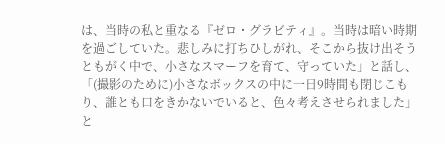は、当時の私と重なる『ゼロ・グラビティ』。当時は暗い時期を過ごしていた。悲しみに打ちひしがれ、そこから抜け出そうともがく中で、小さなスマーフを育て、守っていた」と話し、「(撮影のために)小さなボックスの中に一日9時間も閉じこもり、誰とも口をきかないでいると、色々考えさせられました」と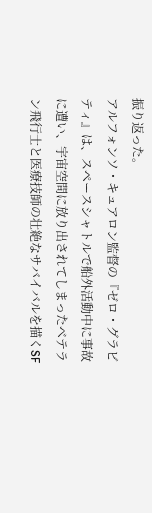振り返った。
アルフォンソ・キュアロン監督の『ゼロ・グラビティ』は、スペースシャトルで船外活動中に事故に遭い、宇宙空間に放り出されてしまったベテラン飛行士と医療技師の壮絶なサバイバルを描くSF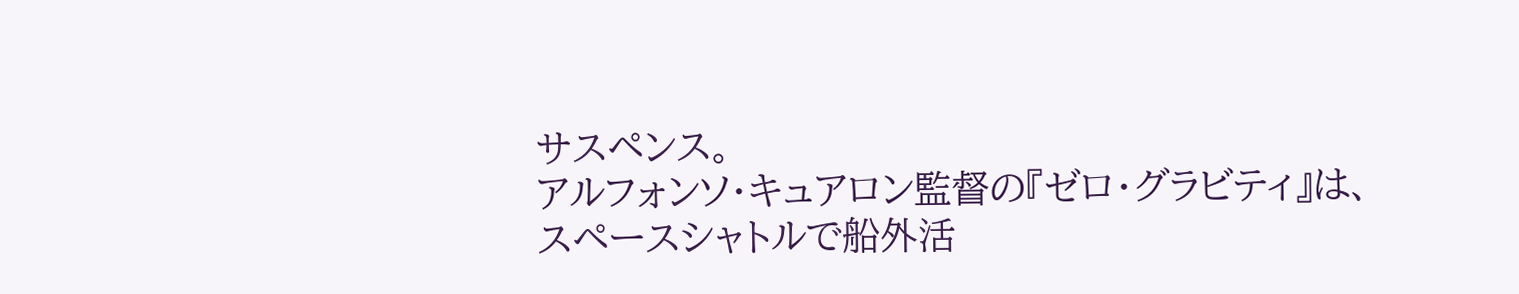サスペンス。
アルフォンソ・キュアロン監督の『ゼロ・グラビティ』は、スペースシャトルで船外活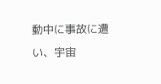動中に事故に遭い、宇宙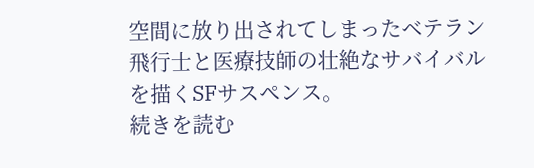空間に放り出されてしまったベテラン飛行士と医療技師の壮絶なサバイバルを描くSFサスペンス。
続きを読む